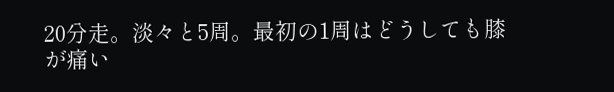20分走。淡々と5周。最初の1周はどうしても膝が痛い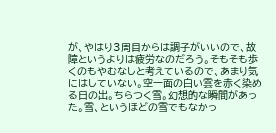が、やはり3周目からは調子がいいので、故障というよりは疲労なのだろう。そもそも歩くのもやむなしと考えているので、あまり気にはしていない。空一面の白い雲を赤く染める日の出。ちらつく雪。幻想的な瞬間があった。雪、というほどの雪でもなかっ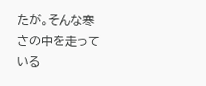たが。そんな寒さの中を走っている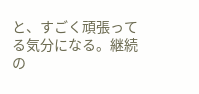と、すごく頑張ってる気分になる。継続の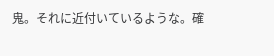鬼。それに近付いているような。確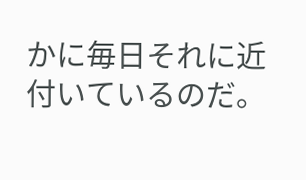かに毎日それに近付いているのだ。